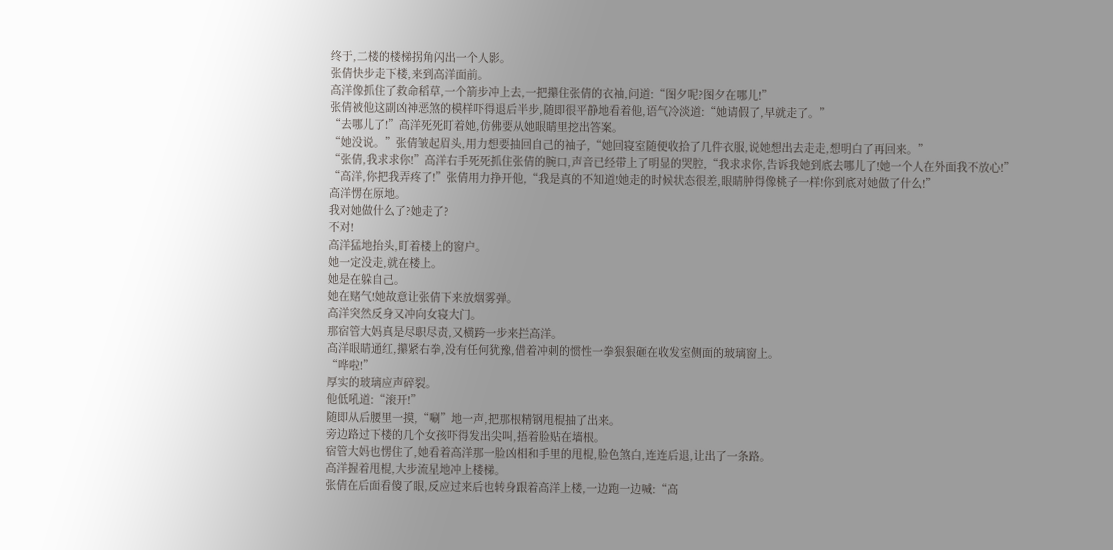终于,二楼的楼梯拐角闪出一个人影。
张倩快步走下楼,来到高洋面前。
高洋像抓住了救命稻草,一个箭步冲上去,一把攥住张倩的衣袖,问道:“图夕呢?图夕在哪儿!”
张倩被他这副凶神恶煞的模样吓得退后半步,随即很平静地看着他,语气冷淡道:“她请假了,早就走了。”
“去哪儿了!”高洋死死盯着她,仿佛要从她眼睛里挖出答案。
“她没说。”张倩皱起眉头,用力想要抽回自己的袖子,“她回寝室随便收拾了几件衣服,说她想出去走走,想明白了再回来。”
“张倩,我求求你!”高洋右手死死抓住张倩的腕口,声音已经带上了明显的哭腔,“我求求你,告诉我她到底去哪儿了!她一个人在外面我不放心!”
“高洋,你把我弄疼了!”张倩用力挣开他,“我是真的不知道!她走的时候状态很差,眼睛肿得像桃子一样!你到底对她做了什么!”
高洋愣在原地。
我对她做什么了?她走了?
不对!
高洋猛地抬头,盯着楼上的窗户。
她一定没走,就在楼上。
她是在躲自己。
她在赌气!她故意让张倩下来放烟雾弹。
高洋突然反身又冲向女寝大门。
那宿管大妈真是尽职尽责,又横跨一步来拦高洋。
高洋眼睛通红,攥紧右拳,没有任何犹豫,借着冲刺的惯性一拳狠狠砸在收发室侧面的玻璃窗上。
“哗啦!”
厚实的玻璃应声碎裂。
他低吼道:“滚开!”
随即从后腰里一摸,“唰”地一声,把那根精钢甩棍抽了出来。
旁边路过下楼的几个女孩吓得发出尖叫,捂着脸贴在墙根。
宿管大妈也愣住了,她看着高洋那一脸凶相和手里的甩棍,脸色煞白,连连后退,让出了一条路。
高洋握着甩棍,大步流星地冲上楼梯。
张倩在后面看傻了眼,反应过来后也转身跟着高洋上楼,一边跑一边喊:“高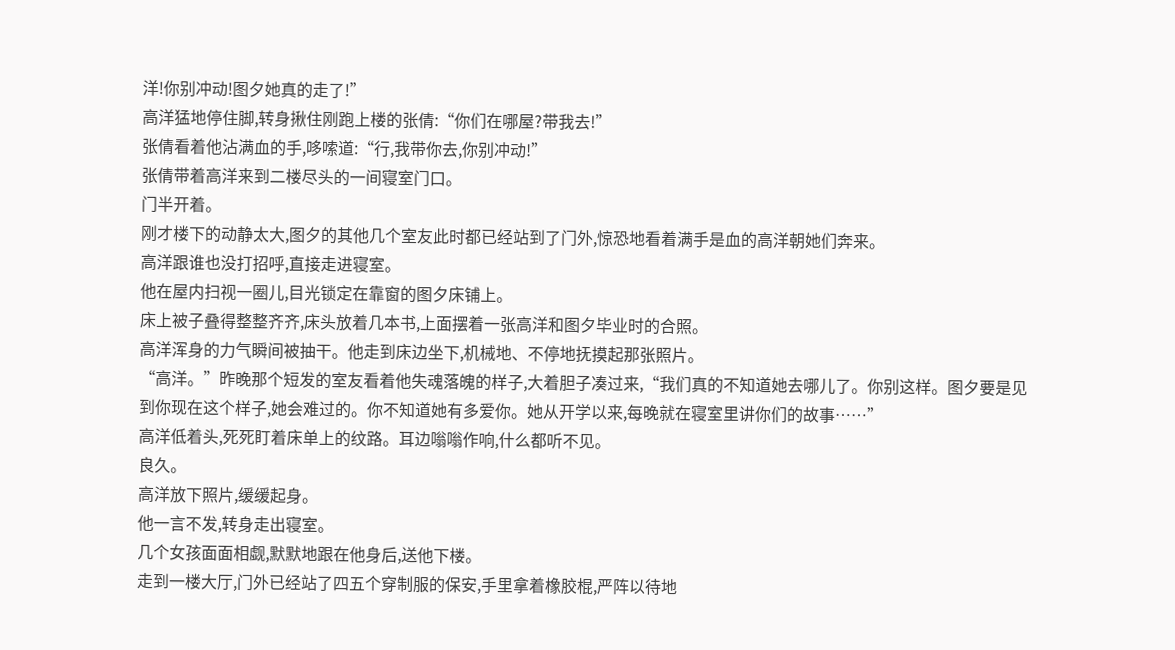洋!你别冲动!图夕她真的走了!”
高洋猛地停住脚,转身揪住刚跑上楼的张倩:“你们在哪屋?带我去!”
张倩看着他沾满血的手,哆嗦道:“行,我带你去,你别冲动!”
张倩带着高洋来到二楼尽头的一间寝室门口。
门半开着。
刚才楼下的动静太大,图夕的其他几个室友此时都已经站到了门外,惊恐地看着满手是血的高洋朝她们奔来。
高洋跟谁也没打招呼,直接走进寝室。
他在屋内扫视一圈儿,目光锁定在靠窗的图夕床铺上。
床上被子叠得整整齐齐,床头放着几本书,上面摆着一张高洋和图夕毕业时的合照。
高洋浑身的力气瞬间被抽干。他走到床边坐下,机械地、不停地抚摸起那张照片。
“高洋。”昨晚那个短发的室友看着他失魂落魄的样子,大着胆子凑过来,“我们真的不知道她去哪儿了。你别这样。图夕要是见到你现在这个样子,她会难过的。你不知道她有多爱你。她从开学以来,每晚就在寝室里讲你们的故事……”
高洋低着头,死死盯着床单上的纹路。耳边嗡嗡作响,什么都听不见。
良久。
高洋放下照片,缓缓起身。
他一言不发,转身走出寝室。
几个女孩面面相觑,默默地跟在他身后,送他下楼。
走到一楼大厅,门外已经站了四五个穿制服的保安,手里拿着橡胶棍,严阵以待地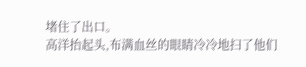堵住了出口。
高洋抬起头,布满血丝的眼睛冷冷地扫了他们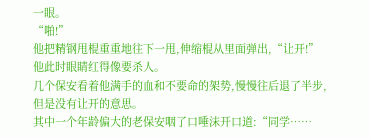一眼。
“啪!”
他把精钢甩棍重重地往下一甩,伸缩棍从里面弹出,“让开!”
他此时眼睛红得像要杀人。
几个保安看着他满手的血和不要命的架势,慢慢往后退了半步,但是没有让开的意思。
其中一个年龄偏大的老保安咽了口唾沫开口道:“同学……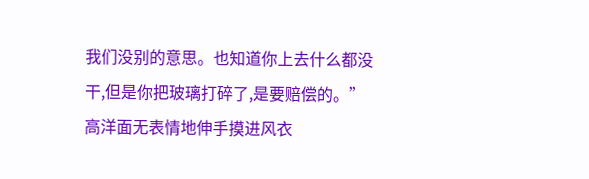我们没别的意思。也知道你上去什么都没干,但是你把玻璃打碎了,是要赔偿的。”
高洋面无表情地伸手摸进风衣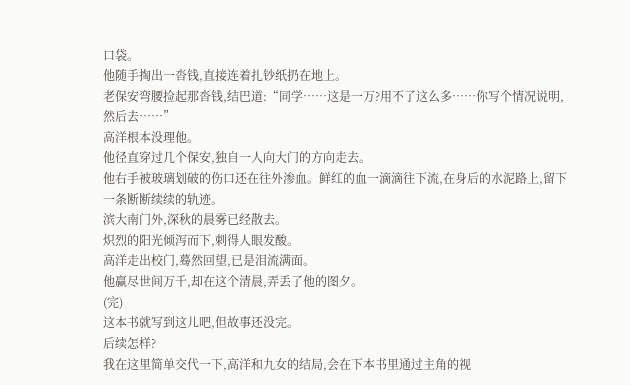口袋。
他随手掏出一沓钱,直接连着扎钞纸扔在地上。
老保安弯腰捡起那沓钱,结巴道:“同学……这是一万?用不了这么多……你写个情况说明,然后去……”
高洋根本没理他。
他径直穿过几个保安,独自一人向大门的方向走去。
他右手被玻璃划破的伤口还在往外渗血。鲜红的血一滴滴往下流,在身后的水泥路上,留下一条断断续续的轨迹。
滨大南门外,深秋的晨雾已经散去。
炽烈的阳光倾泻而下,刺得人眼发酸。
高洋走出校门,蓦然回望,已是泪流满面。
他赢尽世间万千,却在这个清晨,弄丢了他的图夕。
(完)
这本书就写到这儿吧,但故事还没完。
后续怎样?
我在这里简单交代一下,高洋和九女的结局,会在下本书里通过主角的视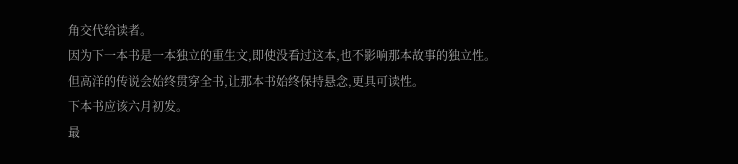角交代给读者。
因为下一本书是一本独立的重生文,即使没看过这本,也不影响那本故事的独立性。
但高洋的传说会始终贯穿全书,让那本书始终保持悬念,更具可读性。
下本书应该六月初发。
最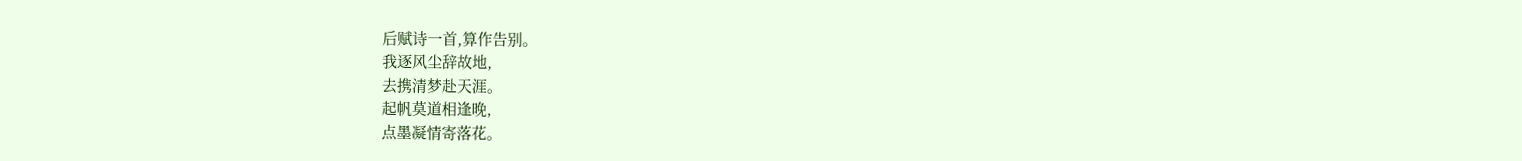后赋诗一首,算作告别。
我逐风尘辞故地,
去携清梦赴天涯。
起帆莫道相逢晚,
点墨凝情寄落花。